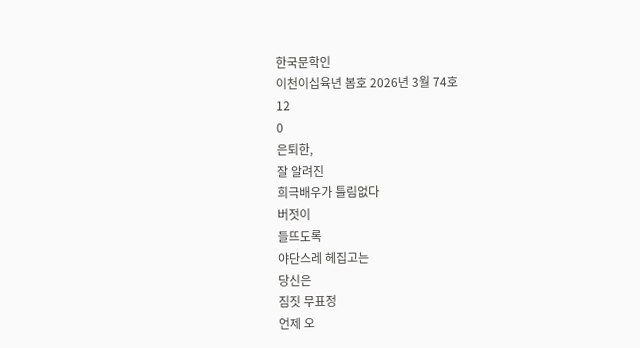한국문학인
이천이십육년 봄호 2026년 3월 74호
12
0
은퇴한,
잘 알려진
희극배우가 틀림없다
버젓이
들뜨도록
야단스레 헤집고는
당신은
짐짓 무표정
언제 오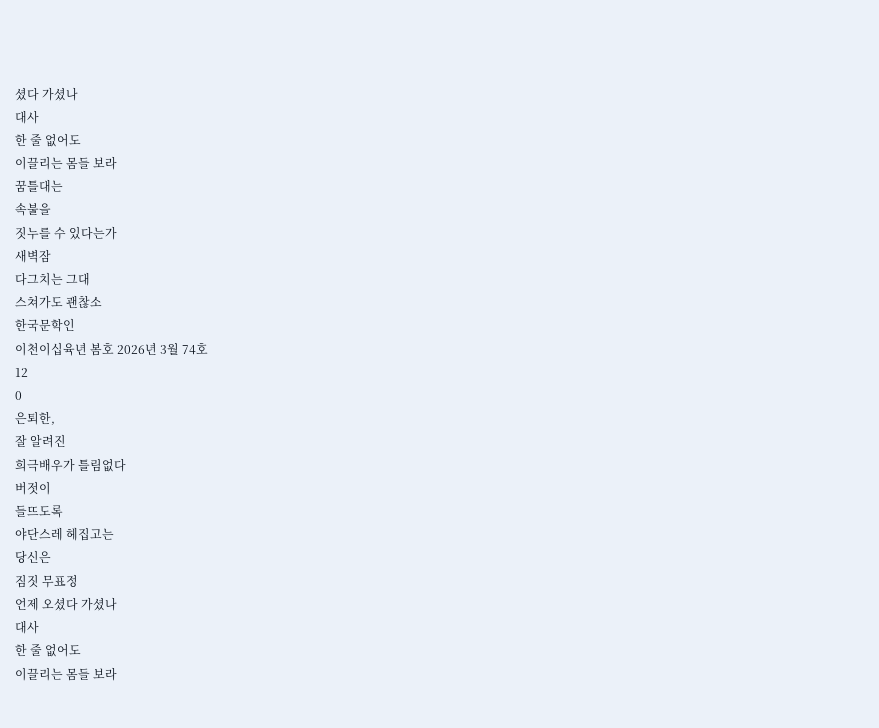셨다 가셨나
대사
한 줄 없어도
이끌리는 몸들 보라
꿈틀대는
속불을
짓누를 수 있다는가
새벽잠
다그치는 그대
스쳐가도 괜찮소
한국문학인
이천이십육년 봄호 2026년 3월 74호
12
0
은퇴한,
잘 알려진
희극배우가 틀림없다
버젓이
들뜨도록
야단스레 헤집고는
당신은
짐짓 무표정
언제 오셨다 가셨나
대사
한 줄 없어도
이끌리는 몸들 보라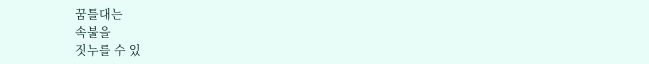꿈틀대는
속불을
짓누를 수 있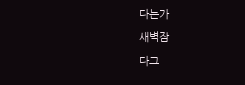다는가
새벽잠
다그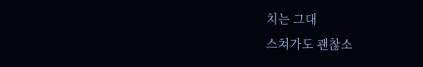치는 그대
스쳐가도 괜찮소